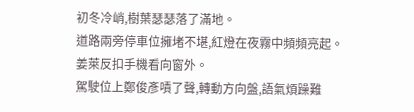初冬冷峭,樹葉瑟瑟落了滿地。
道路兩旁停車位擁堵不堪,紅燈在夜霧中頻頻亮起。
姜萊反扣手機看向窗外。
駕駛位上鄭俊彥嘖了聲,轉動方向盤,語氣煩躁難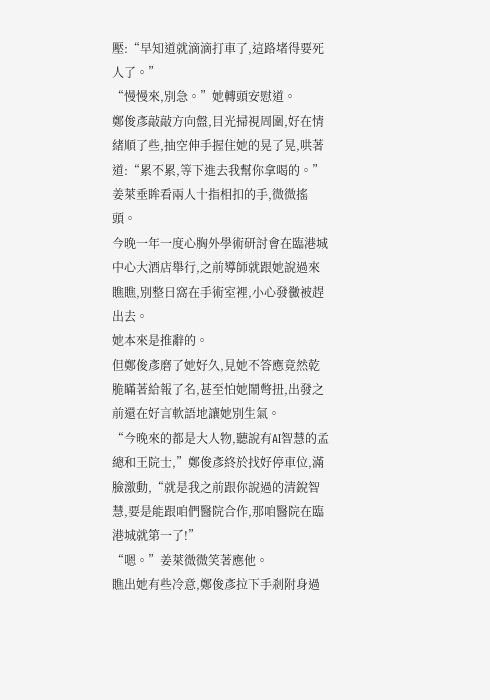壓:“早知道就滴滴打車了,這路堵得要死人了。”
“慢慢來,別急。”她轉頭安慰道。
鄭俊彥敲敲方向盤,目光掃視周圍,好在情緒順了些,抽空伸手握住她的晃了晃,哄著道:“累不累,等下進去我幫你拿喝的。”
姜萊垂眸看兩人十指相扣的手,微微搖頭。
今晚一年一度心胸外學術研討會在臨港城中心大酒店舉行,之前導師就跟她說過來瞧瞧,別整日窩在手術室裡,小心發黴被趕出去。
她本來是推辭的。
但鄭俊彥磨了她好久,見她不答應竟然乾脆瞞著給報了名,甚至怕她鬧彆扭,出發之前還在好言軟語地讓她別生氣。
“今晚來的都是大人物,聽說有AI智慧的孟總和王院士,”鄭俊彥終於找好停車位,滿臉激動,“就是我之前跟你說過的清銳智慧,要是能跟咱們醫院合作,那咱醫院在臨港城就第一了!”
“嗯。”姜萊微微笑著應他。
瞧出她有些冷意,鄭俊彥拉下手剎附身過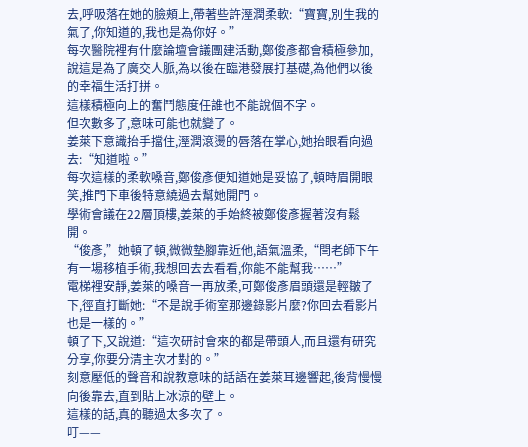去,呼吸落在她的臉頰上,帶著些許溼潤柔軟:“寶寶,別生我的氣了,你知道的,我也是為你好。”
每次醫院裡有什麼論壇會議團建活動,鄭俊彥都會積極參加,說這是為了廣交人脈,為以後在臨港發展打基礎,為他們以後的幸福生活打拼。
這樣積極向上的奮鬥態度任誰也不能說個不字。
但次數多了,意味可能也就變了。
姜萊下意識抬手擋住,溼潤滾燙的唇落在掌心,她抬眼看向過去:“知道啦。”
每次這樣的柔軟嗓音,鄭俊彥便知道她是妥協了,頓時眉開眼笑,推門下車後特意繞過去幫她開門。
學術會議在22層頂樓,姜萊的手始終被鄭俊彥握著沒有鬆開。
“俊彥,”她頓了頓,微微墊腳靠近他,語氣溫柔,“閆老師下午有一場移植手術,我想回去去看看,你能不能幫我……”
電梯裡安靜,姜萊的嗓音一再放柔,可鄭俊彥眉頭還是輕皺了下,徑直打斷她:“不是說手術室那邊錄影片麼?你回去看影片也是一樣的。”
頓了下,又說道:“這次研討會來的都是帶頭人,而且還有研究分享,你要分清主次才對的。”
刻意壓低的聲音和說教意味的話語在姜萊耳邊響起,後背慢慢向後靠去,直到貼上冰涼的壁上。
這樣的話,真的聽過太多次了。
叮——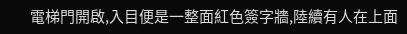電梯門開啟,入目便是一整面紅色簽字牆,陸續有人在上面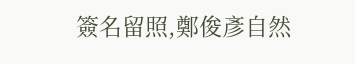簽名留照,鄭俊彥自然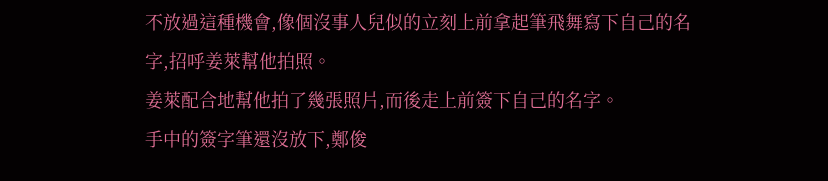不放過這種機會,像個沒事人兒似的立刻上前拿起筆飛舞寫下自己的名字,招呼姜萊幫他拍照。
姜萊配合地幫他拍了幾張照片,而後走上前簽下自己的名字。
手中的簽字筆還沒放下,鄭俊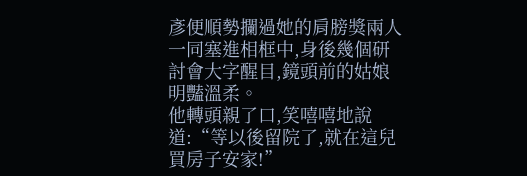彥便順勢攔過她的肩膀獎兩人一同塞進相框中,身後幾個研討會大字醒目,鏡頭前的姑娘明豔溫柔。
他轉頭親了口,笑嘻嘻地說道:“等以後留院了,就在這兒買房子安家!”